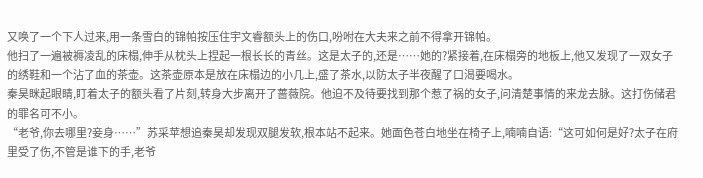又唤了一个下人过来,用一条雪白的锦帕按压住宇文睿额头上的伤口,吩咐在大夫来之前不得拿开锦帕。
他扫了一遍被褥凌乱的床榻,伸手从枕头上捏起一根长长的青丝。这是太子的,还是……她的?紧接着,在床榻旁的地板上,他又发现了一双女子的绣鞋和一个沾了血的茶壶。这茶壶原本是放在床榻边的小几上,盛了茶水,以防太子半夜醒了口渴要喝水。
秦昊眯起眼睛,盯着太子的额头看了片刻,转身大步离开了蔷薇院。他迫不及待要找到那个惹了祸的女子,问清楚事情的来龙去脉。这打伤储君的罪名可不小。
“老爷,你去哪里?妾身……”苏采苹想追秦昊却发现双腿发软,根本站不起来。她面色苍白地坐在椅子上,喃喃自语:“这可如何是好?太子在府里受了伤,不管是谁下的手,老爷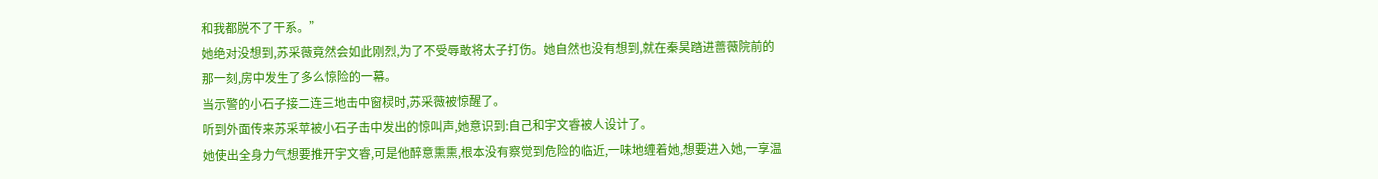和我都脱不了干系。”
她绝对没想到,苏采薇竟然会如此刚烈,为了不受辱敢将太子打伤。她自然也没有想到,就在秦昊踏进蔷薇院前的那一刻,房中发生了多么惊险的一幕。
当示警的小石子接二连三地击中窗棂时,苏采薇被惊醒了。
听到外面传来苏采苹被小石子击中发出的惊叫声,她意识到:自己和宇文睿被人设计了。
她使出全身力气想要推开宇文睿,可是他醉意熏熏,根本没有察觉到危险的临近,一味地缠着她,想要进入她,一享温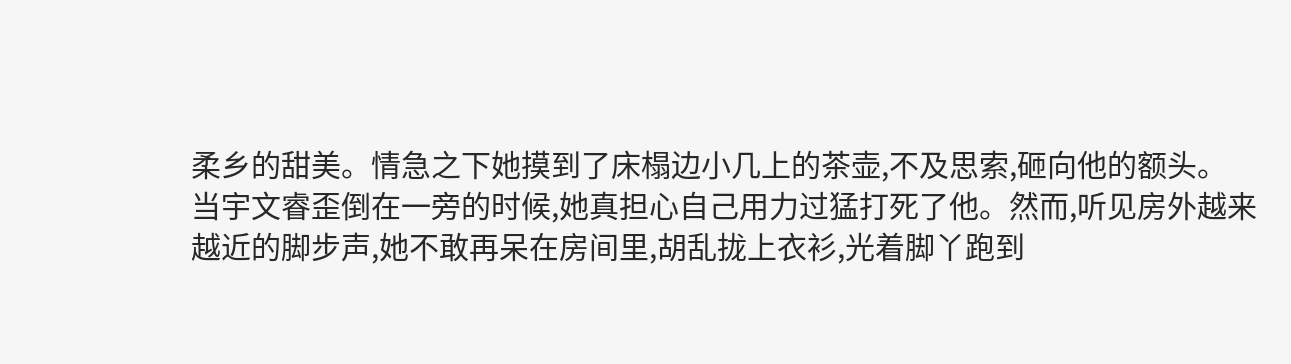柔乡的甜美。情急之下她摸到了床榻边小几上的茶壶,不及思索,砸向他的额头。
当宇文睿歪倒在一旁的时候,她真担心自己用力过猛打死了他。然而,听见房外越来越近的脚步声,她不敢再呆在房间里,胡乱拢上衣衫,光着脚丫跑到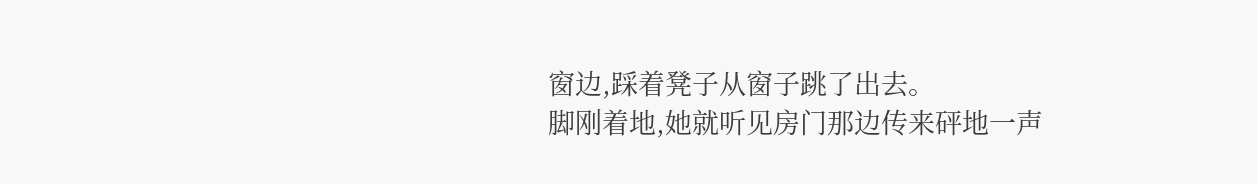窗边,踩着凳子从窗子跳了出去。
脚刚着地,她就听见房门那边传来砰地一声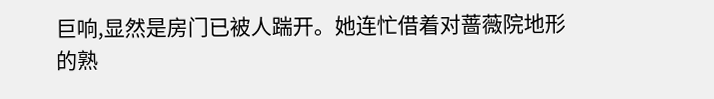巨响,显然是房门已被人踹开。她连忙借着对蔷薇院地形的熟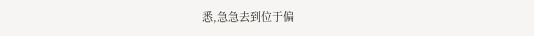悉,急急去到位于偏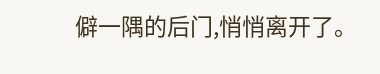僻一隅的后门,悄悄离开了。